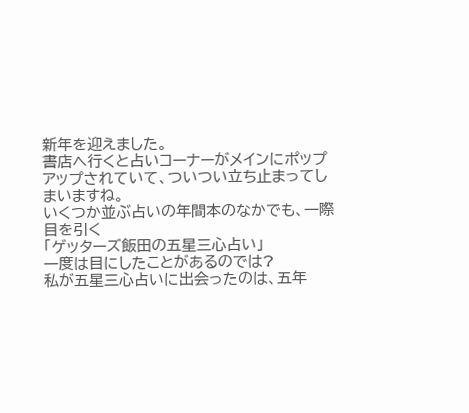新年を迎えました。
書店へ行くと占いコーナーがメインにポップアップされていて、ついつい立ち止まってしまいますね。
いくつか並ぶ占いの年間本のなかでも、一際目を引く
「ゲッターズ飯田の五星三心占い」
一度は目にしたことがあるのでは?
私が五星三心占いに出会ったのは、五年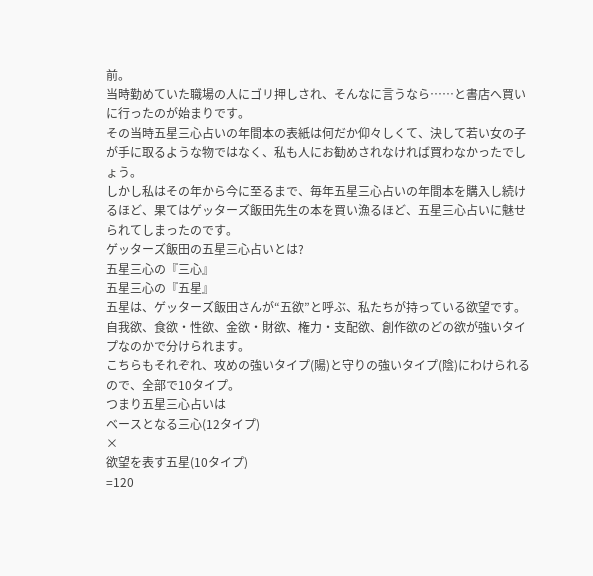前。
当時勤めていた職場の人にゴリ押しされ、そんなに言うなら……と書店へ買いに行ったのが始まりです。
その当時五星三心占いの年間本の表紙は何だか仰々しくて、決して若い女の子が手に取るような物ではなく、私も人にお勧めされなければ買わなかったでしょう。
しかし私はその年から今に至るまで、毎年五星三心占いの年間本を購入し続けるほど、果てはゲッターズ飯田先生の本を買い漁るほど、五星三心占いに魅せられてしまったのです。
ゲッターズ飯田の五星三心占いとは?
五星三心の『三心』
五星三心の『五星』
五星は、ゲッターズ飯田さんが“五欲”と呼ぶ、私たちが持っている欲望です。
自我欲、食欲・性欲、金欲・財欲、権力・支配欲、創作欲のどの欲が強いタイプなのかで分けられます。
こちらもそれぞれ、攻めの強いタイプ(陽)と守りの強いタイプ(陰)にわけられるので、全部で10タイプ。
つまり五星三心占いは
ベースとなる三心(12タイプ)
×
欲望を表す五星(10タイプ)
=120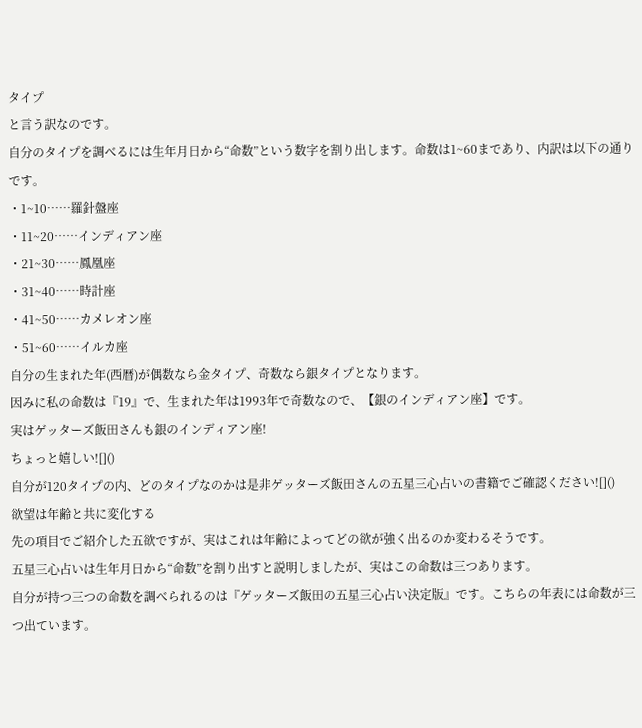タイプ
と言う訳なのです。
自分のタイプを調べるには生年月日から“命数”という数字を割り出します。命数は1~60まであり、内訳は以下の通りです。
・1~10……羅針盤座
・11~20……インディアン座
・21~30……鳳凰座
・31~40……時計座
・41~50……カメレオン座
・51~60……イルカ座
自分の生まれた年(西暦)が偶数なら金タイプ、奇数なら銀タイプとなります。
因みに私の命数は『19』で、生まれた年は1993年で奇数なので、【銀のインディアン座】です。
実はゲッターズ飯田さんも銀のインディアン座!
ちょっと嬉しい![]()
自分が120タイプの内、どのタイプなのかは是非ゲッターズ飯田さんの五星三心占いの書籍でご確認ください![]()
欲望は年齢と共に変化する
先の項目でご紹介した五欲ですが、実はこれは年齢によってどの欲が強く出るのか変わるそうです。
五星三心占いは生年月日から“命数”を割り出すと説明しましたが、実はこの命数は三つあります。
自分が持つ三つの命数を調べられるのは『ゲッターズ飯田の五星三心占い決定版』です。こちらの年表には命数が三つ出ています。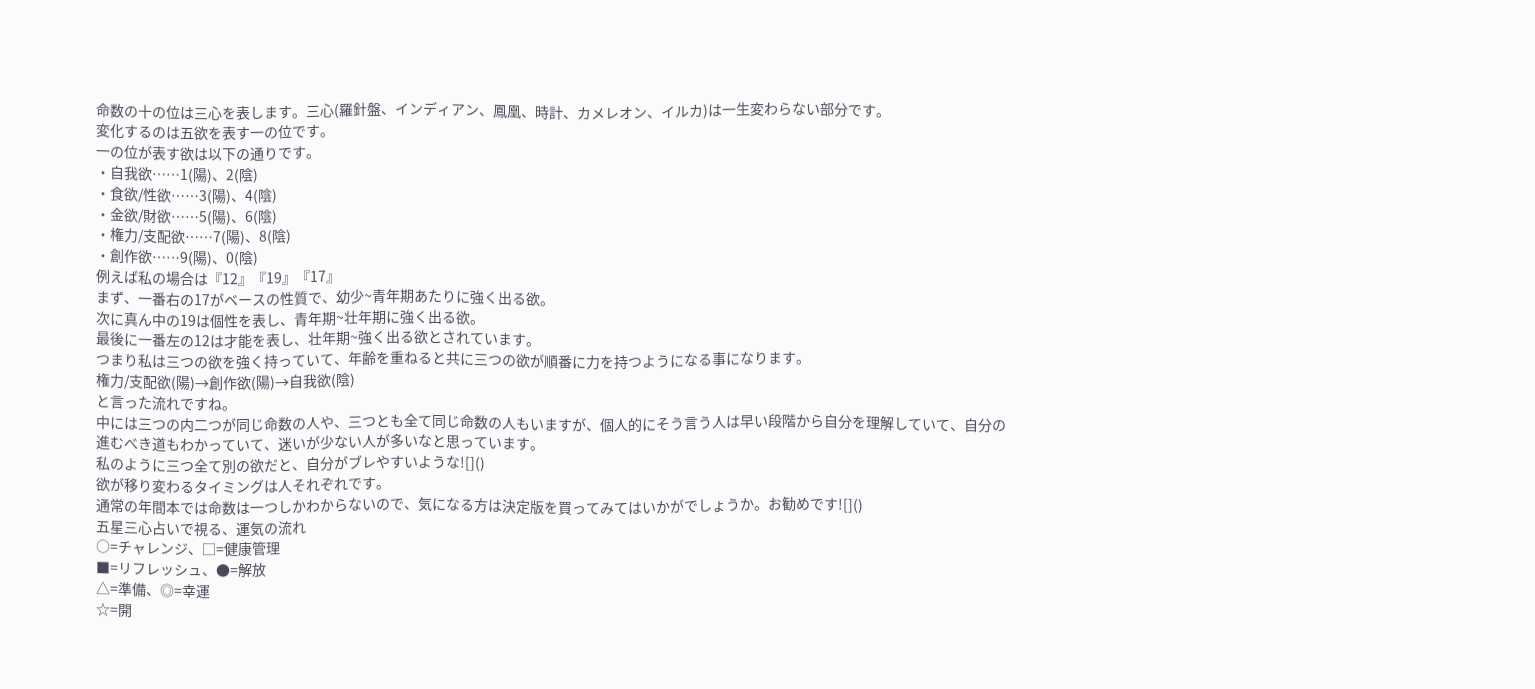命数の十の位は三心を表します。三心(羅針盤、インディアン、鳳凰、時計、カメレオン、イルカ)は一生変わらない部分です。
変化するのは五欲を表す一の位です。
一の位が表す欲は以下の通りです。
・自我欲……1(陽)、2(陰)
・食欲/性欲……3(陽)、4(陰)
・金欲/財欲……5(陽)、6(陰)
・権力/支配欲……7(陽)、8(陰)
・創作欲……9(陽)、0(陰)
例えば私の場合は『12』『19』『17』
まず、一番右の17がベースの性質で、幼少~青年期あたりに強く出る欲。
次に真ん中の19は個性を表し、青年期~壮年期に強く出る欲。
最後に一番左の12は才能を表し、壮年期~強く出る欲とされています。
つまり私は三つの欲を強く持っていて、年齢を重ねると共に三つの欲が順番に力を持つようになる事になります。
権力/支配欲(陽)→創作欲(陽)→自我欲(陰)
と言った流れですね。
中には三つの内二つが同じ命数の人や、三つとも全て同じ命数の人もいますが、個人的にそう言う人は早い段階から自分を理解していて、自分の進むべき道もわかっていて、迷いが少ない人が多いなと思っています。
私のように三つ全て別の欲だと、自分がブレやすいような![]()
欲が移り変わるタイミングは人それぞれです。
通常の年間本では命数は一つしかわからないので、気になる方は決定版を買ってみてはいかがでしょうか。お勧めです![]()
五星三心占いで視る、運気の流れ
○=チャレンジ、□=健康管理
■=リフレッシュ、●=解放
△=準備、◎=幸運
☆=開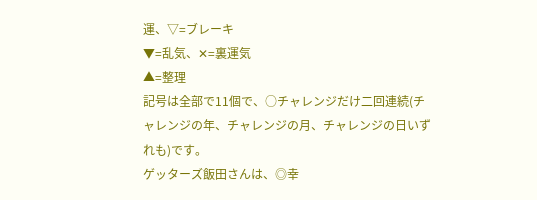運、▽=ブレーキ
▼=乱気、✕=裏運気
▲=整理
記号は全部で11個で、○チャレンジだけ二回連続(チャレンジの年、チャレンジの月、チャレンジの日いずれも)です。
ゲッターズ飯田さんは、◎幸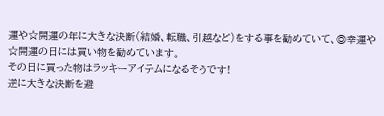運や☆開運の年に大きな決断(結婚、転職、引越など)をする事を勧めていて、◎幸運や☆開運の日には買い物を勧めています。
その日に買った物はラッキーアイテムになるそうです!
逆に大きな決断を避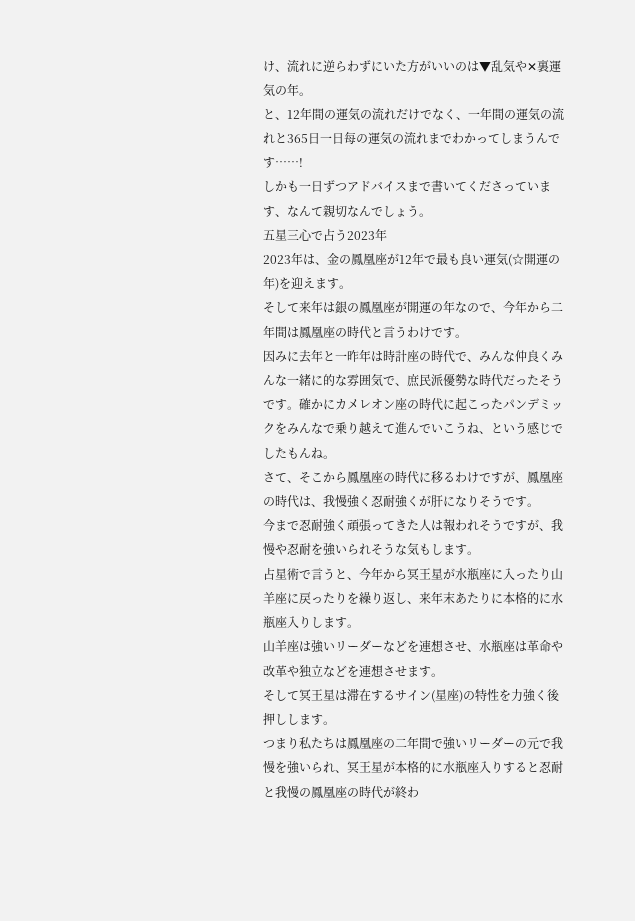け、流れに逆らわずにいた方がいいのは▼乱気や✕裏運気の年。
と、12年間の運気の流れだけでなく、一年間の運気の流れと365日一日每の運気の流れまでわかってしまうんです……!
しかも一日ずつアドバイスまで書いてくださっています、なんて親切なんでしょう。
五星三心で占う2023年
2023年は、金の鳳凰座が12年で最も良い運気(☆開運の年)を迎えます。
そして来年は銀の鳳凰座が開運の年なので、今年から二年間は鳳凰座の時代と言うわけです。
因みに去年と一昨年は時計座の時代で、みんな仲良くみんな一緒に的な雰囲気で、庶民派優勢な時代だったそうです。確かにカメレオン座の時代に起こったパンデミックをみんなで乗り越えて進んでいこうね、という感じでしたもんね。
さて、そこから鳳凰座の時代に移るわけですが、鳳凰座の時代は、我慢強く忍耐強くが肝になりそうです。
今まで忍耐強く頑張ってきた人は報われそうですが、我慢や忍耐を強いられそうな気もします。
占星術で言うと、今年から冥王星が水瓶座に入ったり山羊座に戻ったりを繰り返し、来年末あたりに本格的に水瓶座入りします。
山羊座は強いリーダーなどを連想させ、水瓶座は革命や改革や独立などを連想させます。
そして冥王星は滞在するサイン(星座)の特性を力強く後押しします。
つまり私たちは鳳凰座の二年間で強いリーダーの元で我慢を強いられ、冥王星が本格的に水瓶座入りすると忍耐と我慢の鳳凰座の時代が終わ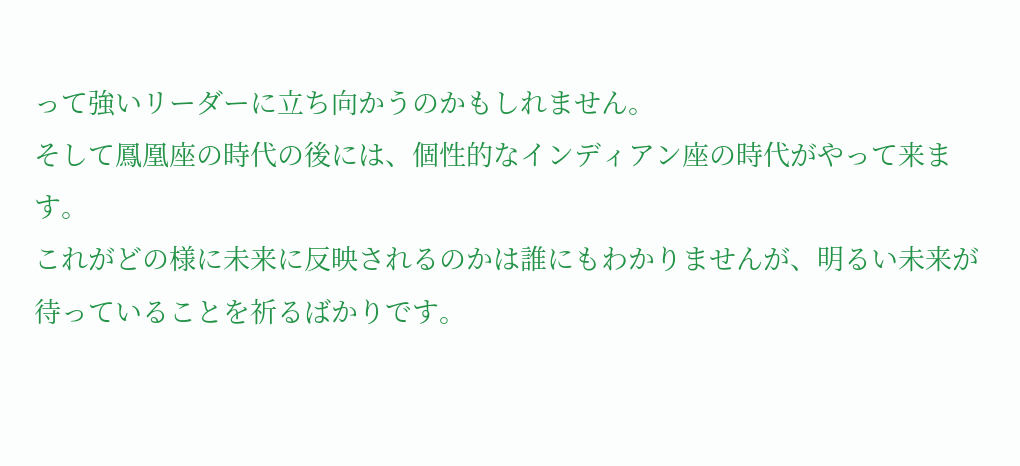って強いリーダーに立ち向かうのかもしれません。
そして鳳凰座の時代の後には、個性的なインディアン座の時代がやって来ます。
これがどの様に未来に反映されるのかは誰にもわかりませんが、明るい未来が待っていることを祈るばかりです。